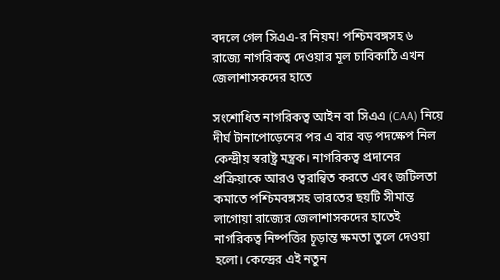বদলে গেল সিএএ-র নিয়ম! পশ্চিমবঙ্গসহ ৬ রাজ্যে নাগরিকত্ব দেওয়ার মূল চাবিকাঠি এখন জেলাশাসকদের হাতে

সংশোধিত নাগরিকত্ব আইন বা সিএএ (CAA) নিয়ে দীর্ঘ টানাপোড়েনের পর এ বার বড় পদক্ষেপ নিল কেন্দ্রীয় স্বরাষ্ট্র মন্ত্রক। নাগরিকত্ব প্রদানের প্রক্রিয়াকে আরও ত্বরান্বিত করতে এবং জটিলতা কমাতে পশ্চিমবঙ্গসহ ভারতের ছয়টি সীমান্ত লাগোয়া রাজ্যের জেলাশাসকদের হাতেই নাগরিকত্ব নিষ্পত্তির চূড়ান্ত ক্ষমতা তুলে দেওয়া হলো। কেন্দ্রের এই নতুন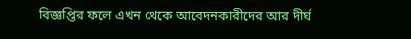বিজ্ঞপ্তির ফলে এখন থেকে আবেদনকারীদের আর দীর্ঘ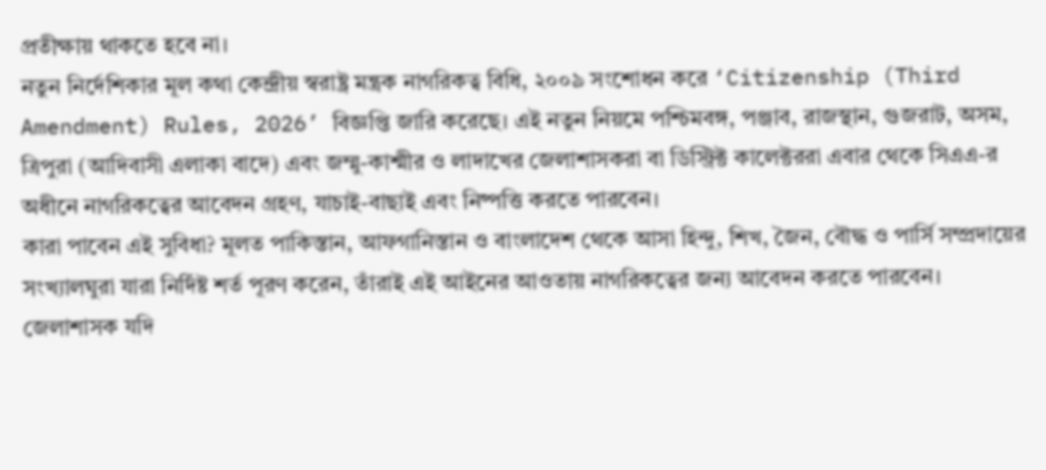প্রতীক্ষায় থাকতে হবে না।
নতুন নির্দেশিকার মূল কথা কেন্দ্রীয় স্বরাষ্ট্র মন্ত্রক নাগরিকত্ব বিধি, ২০০৯ সংশোধন করে ‘Citizenship (Third Amendment) Rules, 2026’ বিজ্ঞপ্তি জারি করেছে। এই নতুন নিয়মে পশ্চিমবঙ্গ, পঞ্জাব, রাজস্থান, গুজরাট, অসম, ত্রিপুরা (আদিবাসী এলাকা বাদে) এবং জম্মু-কাশ্মীর ও লাদাখের জেলাশাসকরা বা ডিস্ট্রিক্ট কালেক্টররা এবার থেকে সিএএ-র অধীনে নাগরিকত্বের আবেদন গ্রহণ, যাচাই-বাছাই এবং নিষ্পত্তি করতে পারবেন।
কারা পাবেন এই সুবিধা? মূলত পাকিস্তান, আফগানিস্তান ও বাংলাদেশ থেকে আসা হিন্দু, শিখ, জৈন, বৌদ্ধ ও পার্সি সম্প্রদায়ের সংখ্যালঘুরা যারা নির্দিষ্ট শর্ত পূরণ করেন, তাঁরাই এই আইনের আওতায় নাগরিকত্বের জন্য আবেদন করতে পারবেন। জেলাশাসক যদি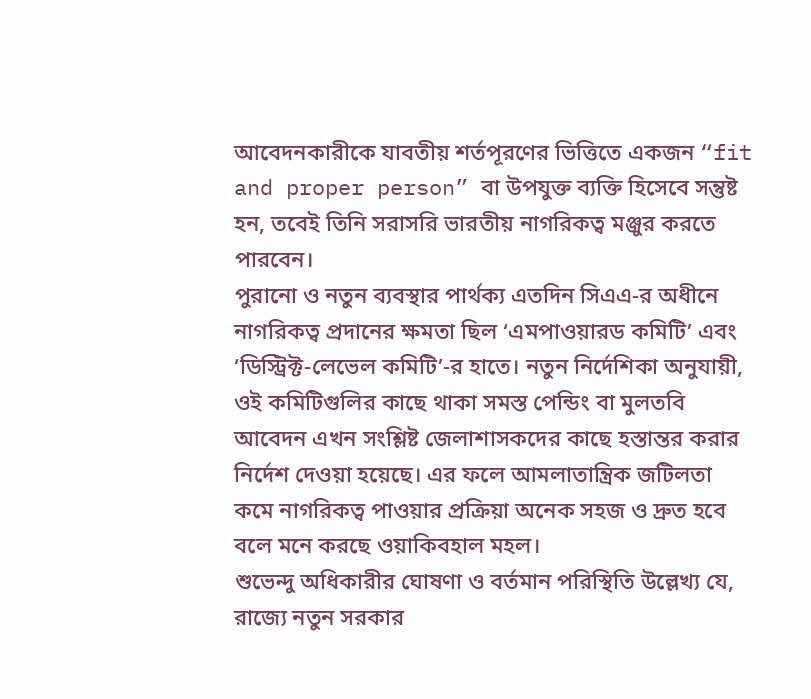আবেদনকারীকে যাবতীয় শর্তপূরণের ভিত্তিতে একজন “fit and proper person” বা উপযুক্ত ব্যক্তি হিসেবে সন্তুষ্ট হন, তবেই তিনি সরাসরি ভারতীয় নাগরিকত্ব মঞ্জুর করতে পারবেন।
পুরানো ও নতুন ব্যবস্থার পার্থক্য এতদিন সিএএ-র অধীনে নাগরিকত্ব প্রদানের ক্ষমতা ছিল ‘এমপাওয়ারড কমিটি’ এবং ‘ডিস্ট্রিক্ট-লেভেল কমিটি’-র হাতে। নতুন নির্দেশিকা অনুযায়ী, ওই কমিটিগুলির কাছে থাকা সমস্ত পেন্ডিং বা মুলতবি আবেদন এখন সংশ্লিষ্ট জেলাশাসকদের কাছে হস্তান্তর করার নির্দেশ দেওয়া হয়েছে। এর ফলে আমলাতান্ত্রিক জটিলতা কমে নাগরিকত্ব পাওয়ার প্রক্রিয়া অনেক সহজ ও দ্রুত হবে বলে মনে করছে ওয়াকিবহাল মহল।
শুভেন্দু অধিকারীর ঘোষণা ও বর্তমান পরিস্থিতি উল্লেখ্য যে, রাজ্যে নতুন সরকার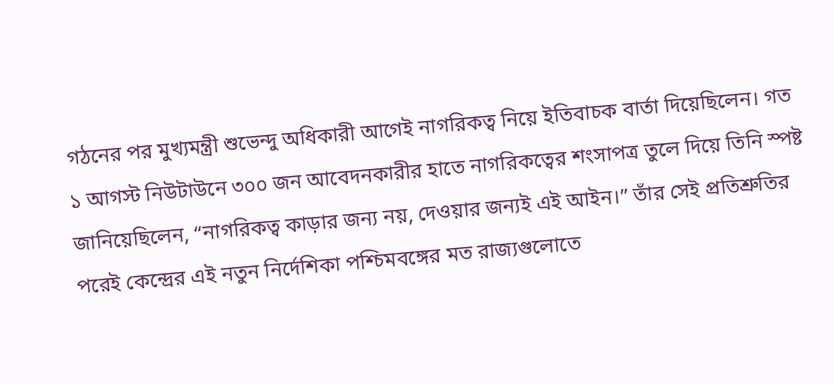গঠনের পর মুখ্যমন্ত্রী শুভেন্দু অধিকারী আগেই নাগরিকত্ব নিয়ে ইতিবাচক বার্তা দিয়েছিলেন। গত ১ আগস্ট নিউটাউনে ৩০০ জন আবেদনকারীর হাতে নাগরিকত্বের শংসাপত্র তুলে দিয়ে তিনি স্পষ্ট জানিয়েছিলেন, “নাগরিকত্ব কাড়ার জন্য নয়, দেওয়ার জন্যই এই আইন।” তাঁর সেই প্রতিশ্রুতির পরেই কেন্দ্রের এই নতুন নির্দেশিকা পশ্চিমবঙ্গের মত রাজ্যগুলোতে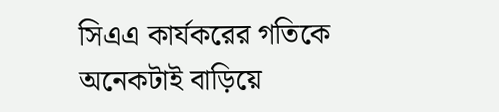সিএএ কার্যকরের গতিকে অনেকটাই বাড়িয়ে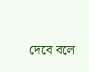দেবে বলে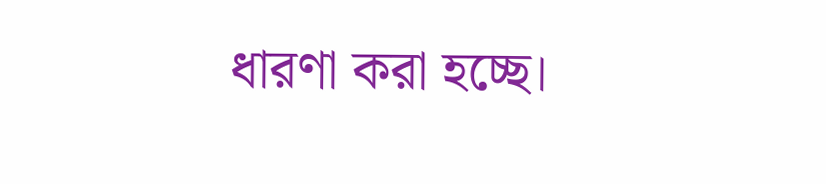ধারণা করা হচ্ছে।